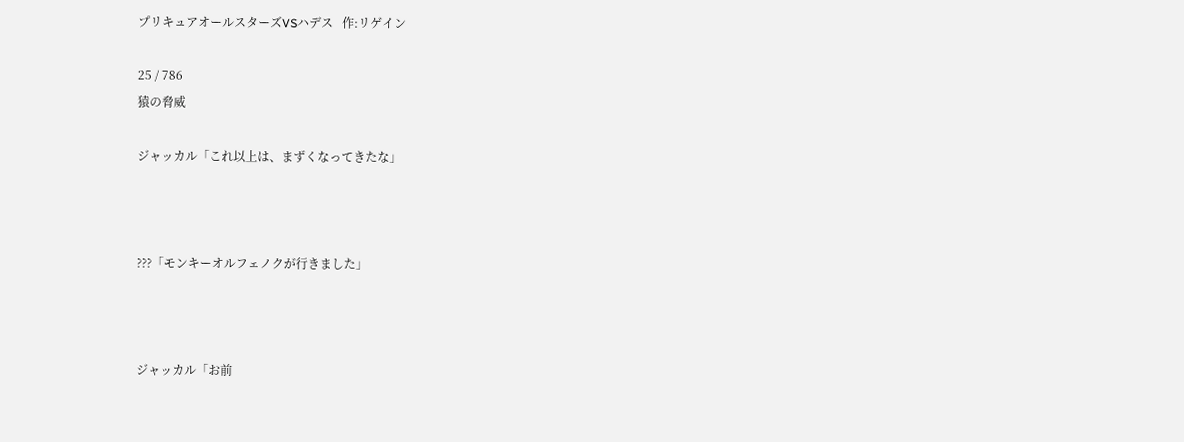プリキュアオールスターズVSハデス   作:リゲイン

25 / 786
猿の脅威

ジャッカル「これ以上は、まずくなってきたな」



???「モンキーオルフェノクが行きました」



ジャッカル「お前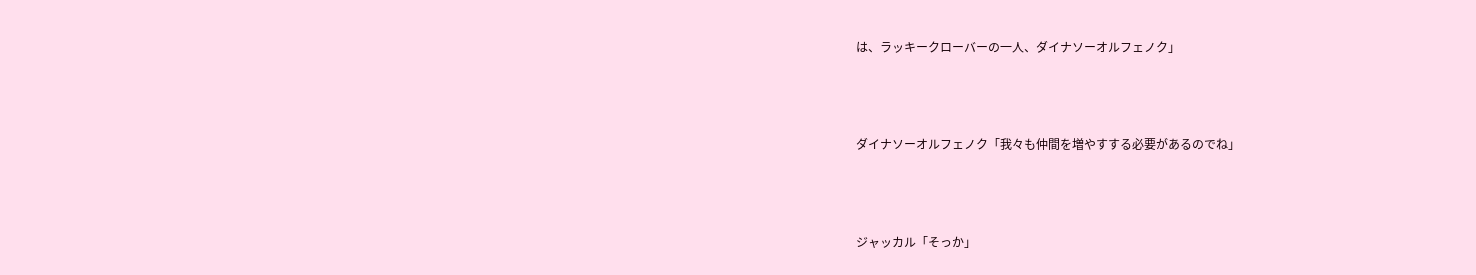は、ラッキークローバーの一人、ダイナソーオルフェノク」



ダイナソーオルフェノク「我々も仲間を増やすする必要があるのでね」



ジャッカル「そっか」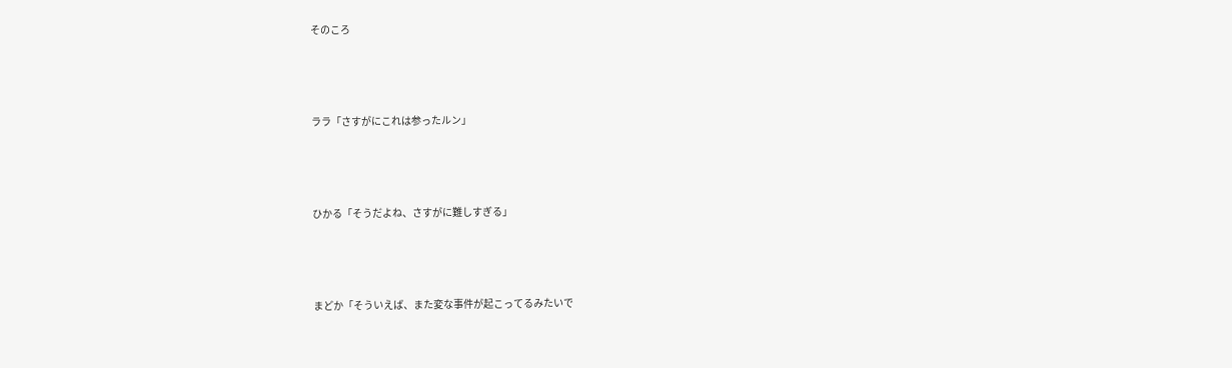そのころ



ララ「さすがにこれは参ったルン」



ひかる「そうだよね、さすがに難しすぎる」



まどか「そういえば、また変な事件が起こってるみたいで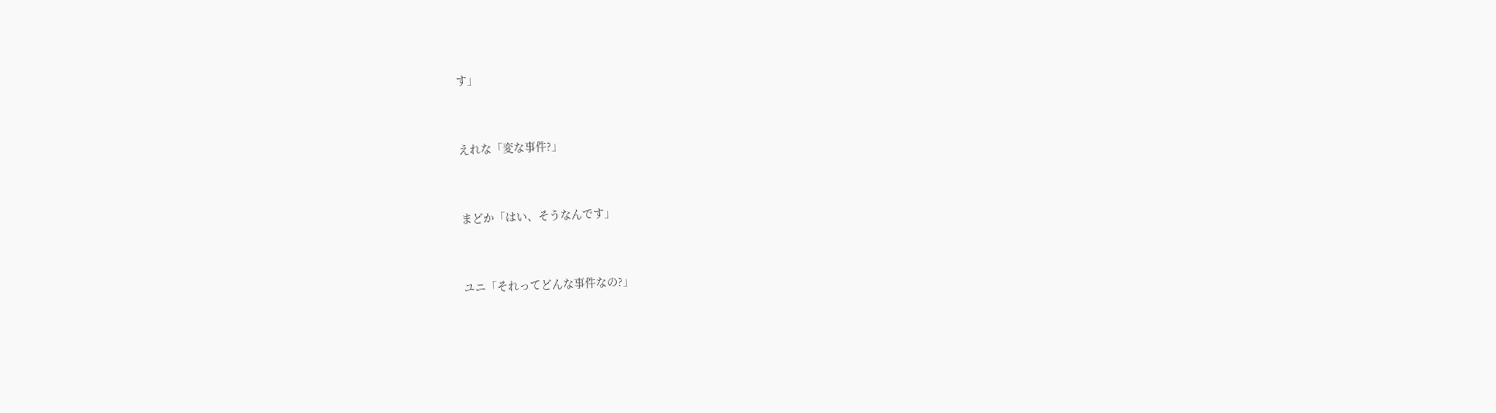す」



えれな「変な事件?」



まどか「はい、そうなんです」



ユニ「それってどんな事件なの?」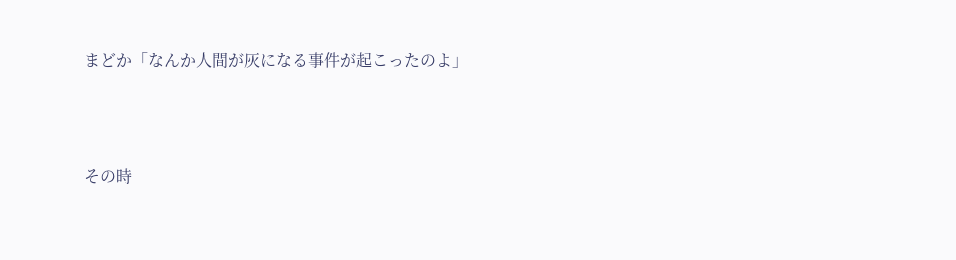まどか「なんか人間が灰になる事件が起こったのよ」



その時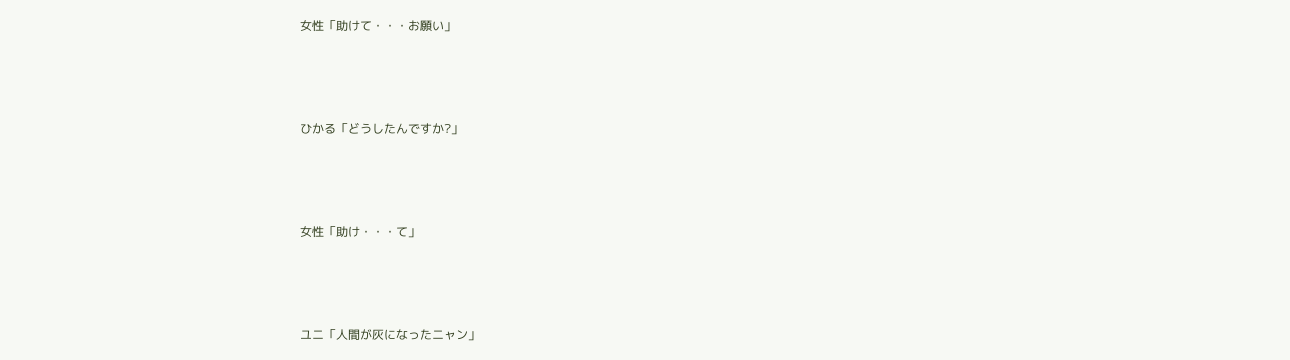女性「助けて・・・お願い」



ひかる「どうしたんですか?」



女性「助け・・・て」



ユニ「人間が灰になったニャン」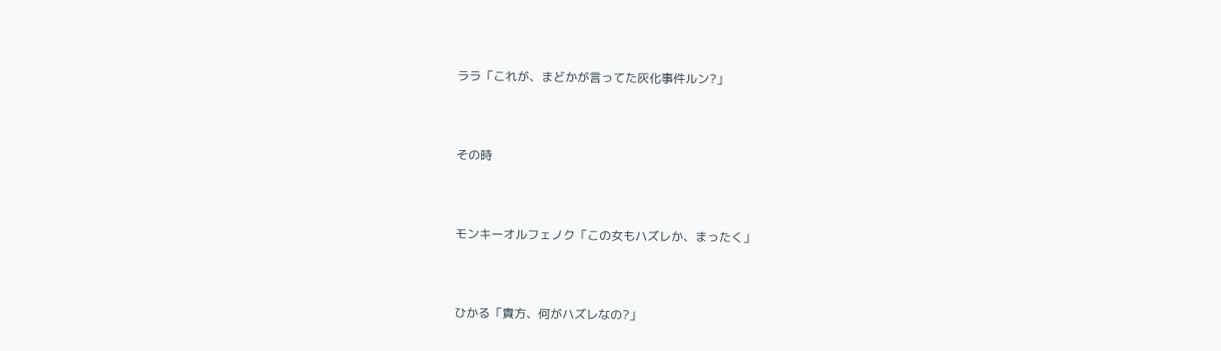ララ「これが、まどかが言ってた灰化事件ルン?」



その時



モンキーオルフェノク「この女もハズレか、まったく」



ひかる「貴方、何がハズレなの?」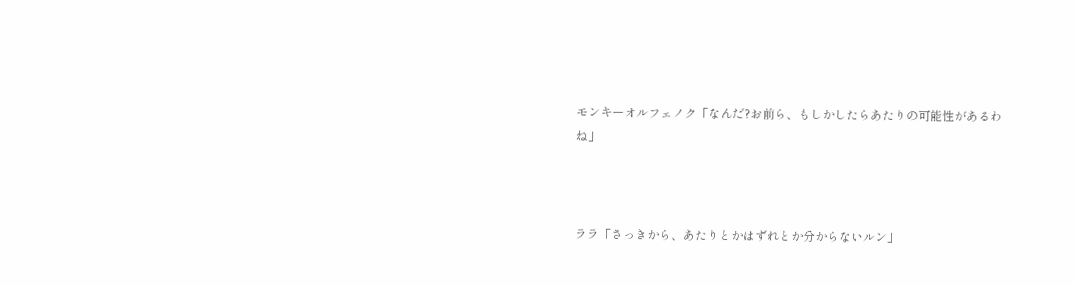モンキーオルフェノク「なんだ?お前ら、もしかしたらあたりの可能性があるわね」



ララ「さっきから、あたりとかはずれとか分からないルン」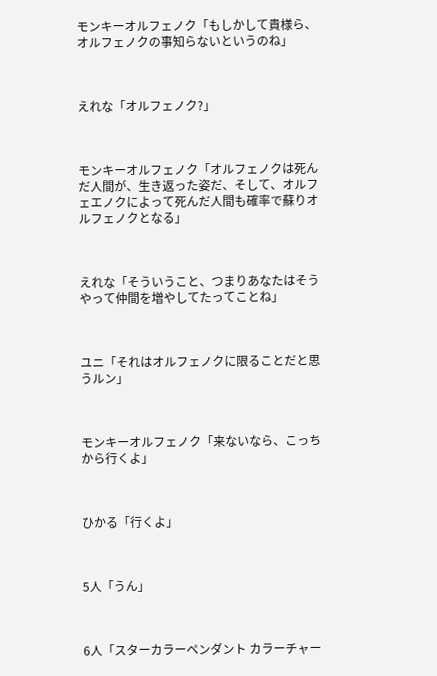モンキーオルフェノク「もしかして貴様ら、オルフェノクの事知らないというのね」



えれな「オルフェノク?」



モンキーオルフェノク「オルフェノクは死んだ人間が、生き返った姿だ、そして、オルフェエノクによって死んだ人間も確率で蘇りオルフェノクとなる」



えれな「そういうこと、つまりあなたはそうやって仲間を増やしてたってことね」



ユニ「それはオルフェノクに限ることだと思うルン」



モンキーオルフェノク「来ないなら、こっちから行くよ」



ひかる「行くよ」



5人「うん」



6人「スターカラーペンダント カラーチャー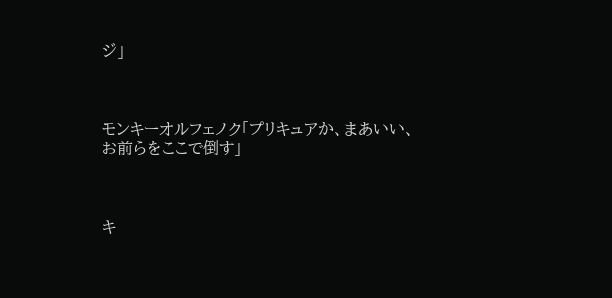ジ」



モンキーオルフェノク「プリキュアか、まあいい、お前らをここで倒す」



キ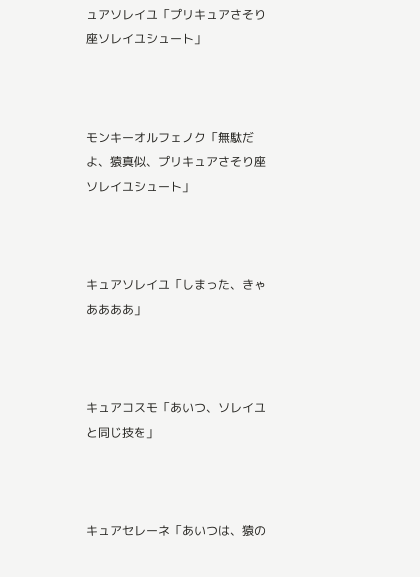ュアソレイユ「プリキュアさそり座ソレイユシュート」



モンキーオルフェノク「無駄だよ、猿真似、プリキュアさそり座ソレイユシュート」



キュアソレイユ「しまった、きゃああああ」



キュアコスモ「あいつ、ソレイユと同じ技を」



キュアセレーネ「あいつは、猿の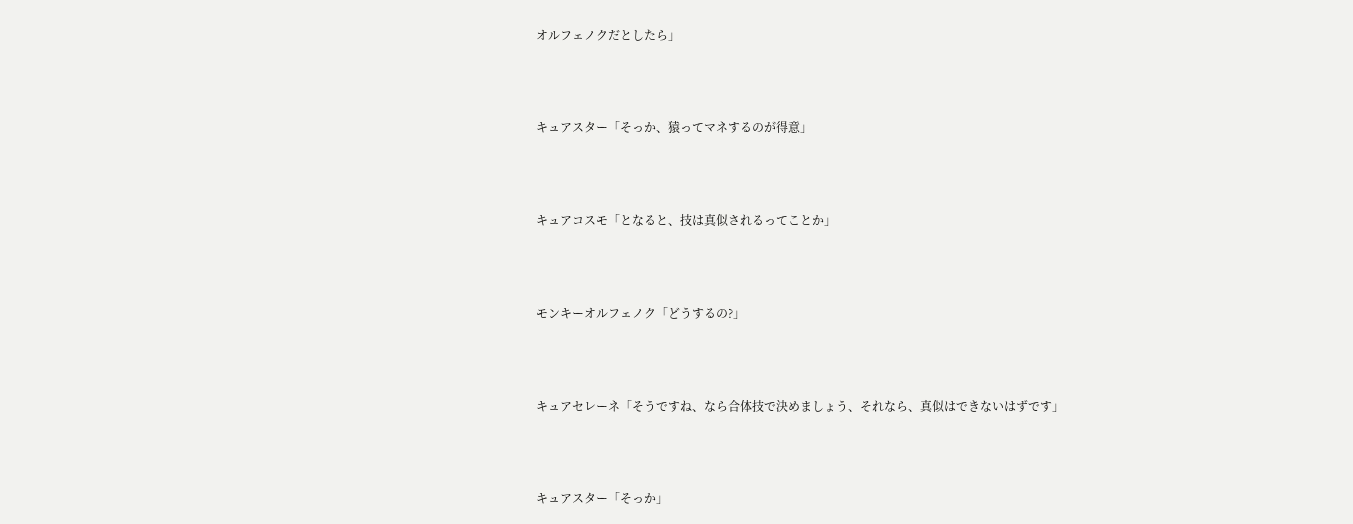オルフェノクだとしたら」



キュアスター「そっか、猿ってマネするのが得意」



キュアコスモ「となると、技は真似されるってことか」



モンキーオルフェノク「どうするの?」



キュアセレーネ「そうですね、なら合体技で決めましょう、それなら、真似はできないはずです」



キュアスター「そっか」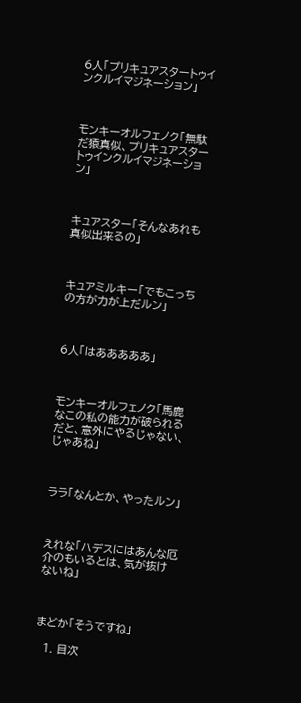6人「プリキュアスタートゥインクルイマジネーション」



モンキーオルフェノク「無駄だ猿真似、プリキュアスタートゥインクルイマジネーション」



キュアスター「そんなあれも真似出来るの」



キュアミルキー「でもこっちの方が力が上だルン」



6人「はあああああ」



モンキーオルフェノク「馬鹿なこの私の能力が破られるだと、意外にやるじゃない、じゃあね」



ララ「なんとか、やったルン」



えれな「ハデスにはあんな厄介のもいるとは、気が抜けないね」



まどか「そうですね」

  1. 目次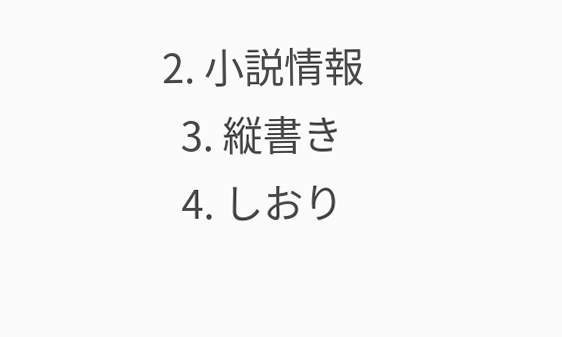2. 小説情報
  3. 縦書き
  4. しおり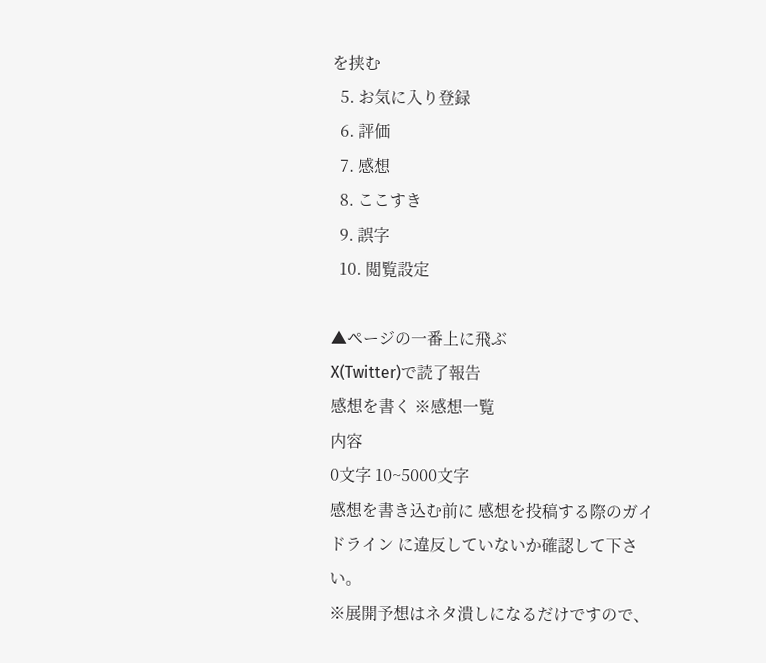を挟む
  5. お気に入り登録
  6. 評価
  7. 感想
  8. ここすき
  9. 誤字
  10. 閲覧設定

▲ページの一番上に飛ぶ
X(Twitter)で読了報告
感想を書く ※感想一覧
内容
0文字 10~5000文字
感想を書き込む前に 感想を投稿する際のガイドライン に違反していないか確認して下さい。
※展開予想はネタ潰しになるだけですので、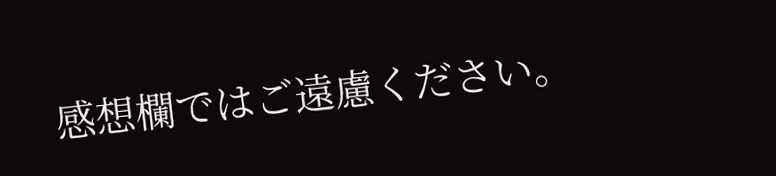感想欄ではご遠慮ください。